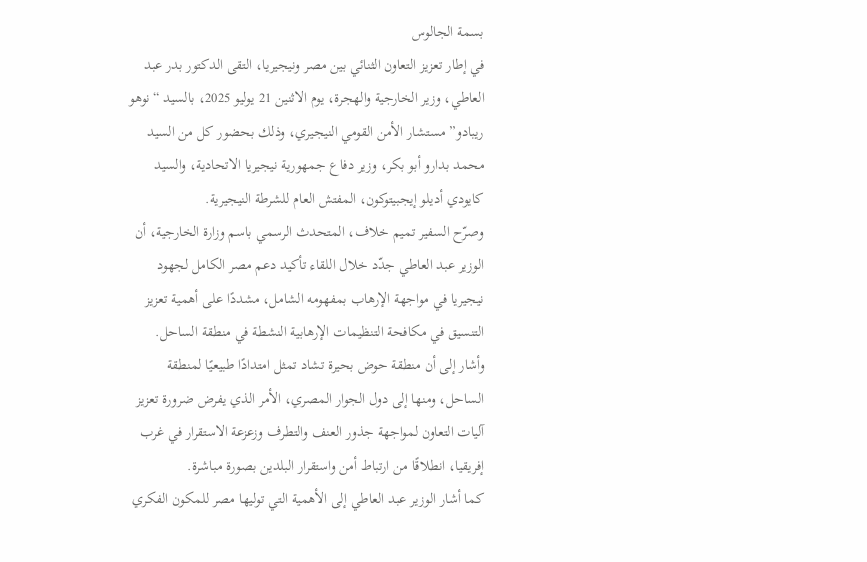بسمة الجالوس
في إطار تعزيز التعاون الثنائي بين مصر ونيجيريا، التقى الدكتور بدر عبد العاطي، وزير الخارجية والهجرة، يوم الاثنين 21 يوليو 2025، بالسيد “نوهو ريبادو” مستشار الأمن القومي النيجيري، وذلك بحضور كل من السيد محمد بدارو أبو بكر، وزير دفاع جمهورية نيجيريا الاتحادية، والسيد كايودي أديلو إيجبيتوكون، المفتش العام للشرطة النيجيرية.
وصرّح السفير تميم خلاف، المتحدث الرسمي باسم وزارة الخارجية، أن الوزير عبد العاطي جدّد خلال اللقاء تأكيد دعم مصر الكامل لجهود نيجيريا في مواجهة الإرهاب بمفهومه الشامل، مشددًا على أهمية تعزيز التنسيق في مكافحة التنظيمات الإرهابية النشطة في منطقة الساحل. وأشار إلى أن منطقة حوض بحيرة تشاد تمثل امتدادًا طبيعيًا لمنطقة الساحل، ومنها إلى دول الجوار المصري، الأمر الذي يفرض ضرورة تعزيز آليات التعاون لمواجهة جذور العنف والتطرف وزعزعة الاستقرار في غرب إفريقيا، انطلاقًا من ارتباط أمن واستقرار البلدين بصورة مباشرة.
كما أشار الوزير عبد العاطي إلى الأهمية التي توليها مصر للمكون الفكري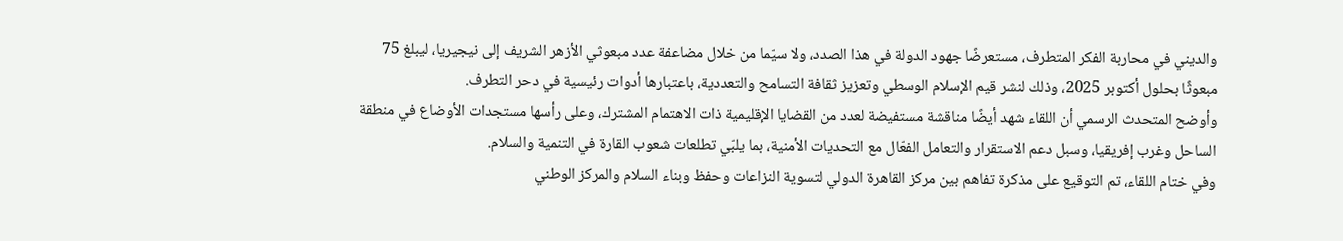والديني في محاربة الفكر المتطرف، مستعرضًا جهود الدولة في هذا الصدد، ولا سيّما من خلال مضاعفة عدد مبعوثي الأزهر الشريف إلى نيجيريا، ليبلغ 75 مبعوثًا بحلول أكتوبر 2025، وذلك لنشر قيم الإسلام الوسطي وتعزيز ثقافة التسامح والتعددية، باعتبارها أدوات رئيسية في دحر التطرف.
وأوضح المتحدث الرسمي أن اللقاء شهد أيضًا مناقشة مستفيضة لعدد من القضايا الإقليمية ذات الاهتمام المشترك، وعلى رأسها مستجدات الأوضاع في منطقة الساحل وغرب إفريقيا، وسبل دعم الاستقرار والتعامل الفعّال مع التحديات الأمنية، بما يلبّي تطلعات شعوب القارة في التنمية والسلام.
وفي ختام اللقاء، تم التوقيع على مذكرة تفاهم بين مركز القاهرة الدولي لتسوية النزاعات وحفظ وبناء السلام والمركز الوطني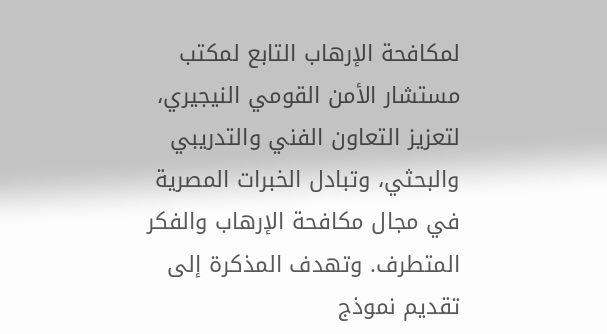لمكافحة الإرهاب التابع لمكتب مستشار الأمن القومي النيجيري، لتعزيز التعاون الفني والتدريبي والبحثي، وتبادل الخبرات المصرية في مجال مكافحة الإرهاب والفكر المتطرف. وتهدف المذكرة إلى تقديم نموذج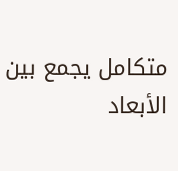متكامل يجمع بين الأبعاد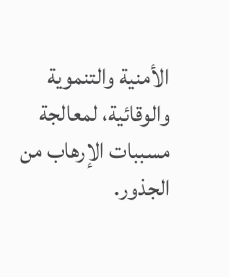الأمنية والتنموية والوقائية، لمعالجة مسببات الإرهاب من الجذور.